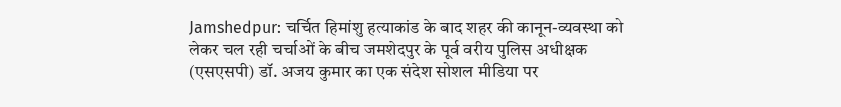Jamshedpur: चर्चित हिमांशु हत्याकांड के बाद शहर की कानून-व्यवस्था को लेकर चल रही चर्चाओं के बीच जमशेदपुर के पूर्व वरीय पुलिस अधीक्षक (एसएसपी) डॉ. अजय कुमार का एक संदेश सोशल मीडिया पर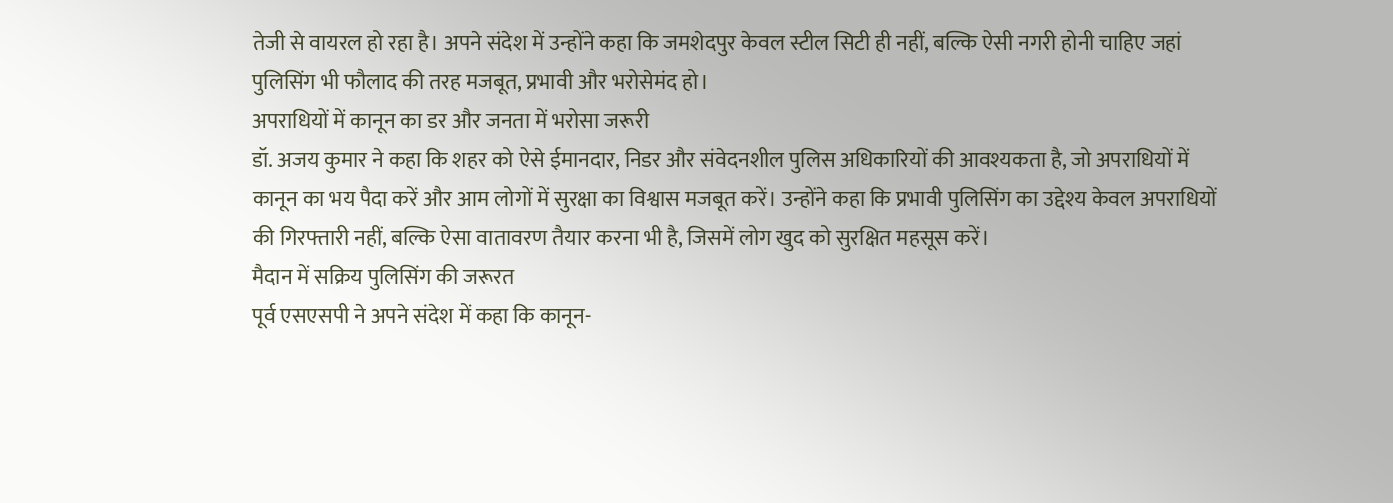तेजी से वायरल हो रहा है। अपने संदेश में उन्होंने कहा कि जमशेदपुर केवल स्टील सिटी ही नहीं, बल्कि ऐसी नगरी होनी चाहिए जहां पुलिसिंग भी फौलाद की तरह मजबूत, प्रभावी और भरोसेमंद हो।
अपराधियों में कानून का डर और जनता में भरोसा जरूरी
डॉ. अजय कुमार ने कहा कि शहर को ऐसे ईमानदार, निडर और संवेदनशील पुलिस अधिकारियों की आवश्यकता है, जो अपराधियों में कानून का भय पैदा करें और आम लोगों में सुरक्षा का विश्वास मजबूत करें। उन्होंने कहा कि प्रभावी पुलिसिंग का उद्देश्य केवल अपराधियों की गिरफ्तारी नहीं, बल्कि ऐसा वातावरण तैयार करना भी है, जिसमें लोग खुद को सुरक्षित महसूस करें।
मैदान में सक्रिय पुलिसिंग की जरूरत
पूर्व एसएसपी ने अपने संदेश में कहा कि कानून-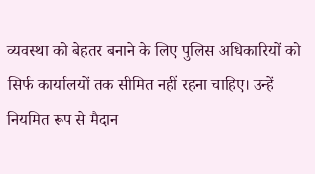व्यवस्था को बेहतर बनाने के लिए पुलिस अधिकारियों को सिर्फ कार्यालयों तक सीमित नहीं रहना चाहिए। उन्हें नियमित रूप से मैदान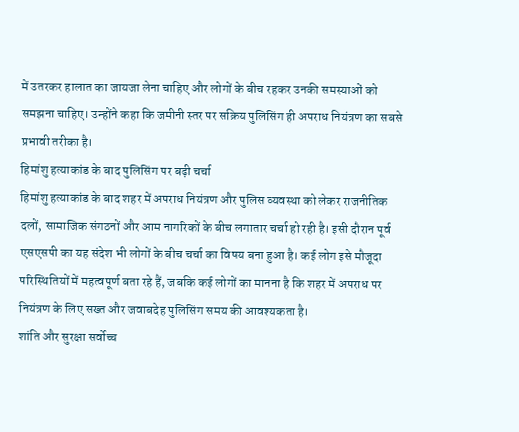में उतरकर हालात का जायजा लेना चाहिए और लोगों के बीच रहकर उनकी समस्याओं को समझना चाहिए। उन्होंने कहा कि जमीनी स्तर पर सक्रिय पुलिसिंग ही अपराध नियंत्रण का सबसे प्रभावी तरीका है।
हिमांशु हत्याकांड के बाद पुलिसिंग पर बढ़ी चर्चा
हिमांशु हत्याकांड के बाद शहर में अपराध नियंत्रण और पुलिस व्यवस्था को लेकर राजनीतिक दलों, सामाजिक संगठनों और आम नागरिकों के बीच लगातार चर्चा हो रही है। इसी दौरान पूर्व एसएसपी का यह संदेश भी लोगों के बीच चर्चा का विषय बना हुआ है। कई लोग इसे मौजूदा परिस्थितियों में महत्वपूर्ण बता रहे हैं, जबकि कई लोगों का मानना है कि शहर में अपराध पर नियंत्रण के लिए सख्त और जवाबदेह पुलिसिंग समय की आवश्यकता है।
शांति और सुरक्षा सर्वोच्च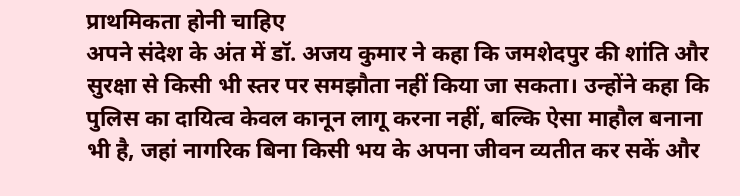प्राथमिकता होनी चाहिए
अपने संदेश के अंत में डॉ. अजय कुमार ने कहा कि जमशेदपुर की शांति और सुरक्षा से किसी भी स्तर पर समझौता नहीं किया जा सकता। उन्होंने कहा कि पुलिस का दायित्व केवल कानून लागू करना नहीं, बल्कि ऐसा माहौल बनाना भी है, जहां नागरिक बिना किसी भय के अपना जीवन व्यतीत कर सकें और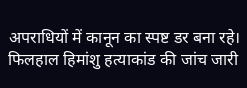अपराधियों में कानून का स्पष्ट डर बना रहे। फिलहाल हिमांशु हत्याकांड की जांच जारी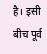है। इसी बीच पूर्व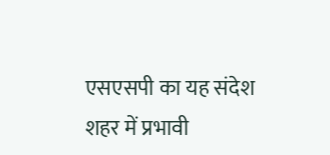एसएसपी का यह संदेश शहर में प्रभावी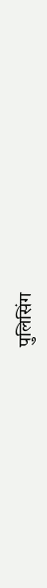पुलिसिंग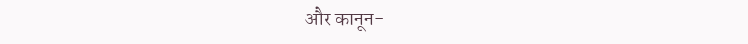और कानून-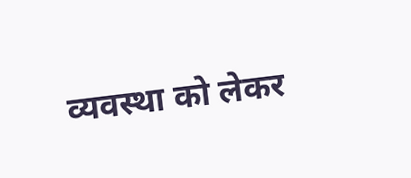व्यवस्था को लेकर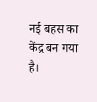नई बहस का केंद्र बन गया है।